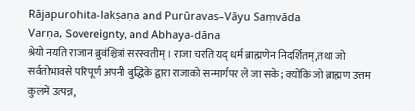Rājapurohita-lakṣaṇa and Purūravas–Vāyu Saṃvāda
Varṇa, Sovereignty, and Abhaya-dāna
श्रेयो नयति राजान ब्रुवंश्चित्रां सरस्वतीम् । राजा चरति यद् धर्म ब्राह्मणेन निदर्शितम्,तथा जो सर्वतोभावसे परिपूर्ण अपनी बुद्धिके द्वारा राजाको सन्मार्गपर ले जा सके; क्योंकि जो ब्राह्मण उत्तम कुलमें उत्पन्न,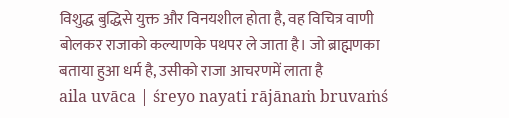विशुद्ध बुद्धिसे युक्त और विनयशील होता है, वह विचित्र वाणी बोलकर राजाको कल्याणके पथपर ले जाता है। जो ब्राह्मणका बताया हुआ धर्म है, उसीको राजा आचरणमें लाता है
aila uvāca | śreyo nayati rājānaṁ bruvaṁś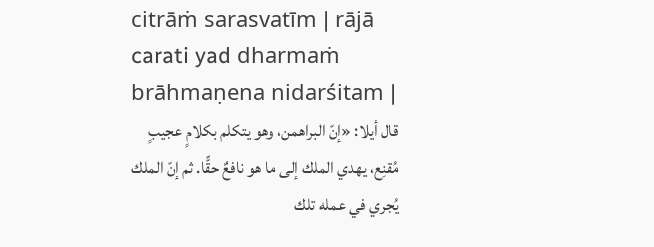citrāṁ sarasvatīm | rājā carati yad dharmaṁ brāhmaṇena nidarśitam |
قال أيلا: «إنّ البراهمن، وهو يتكلم بكلامٍ عجيبٍ مُقنِع، يهدي الملك إلى ما هو نافعٌ حقًّا. ثم إنّ الملك يُجري في عمله تلك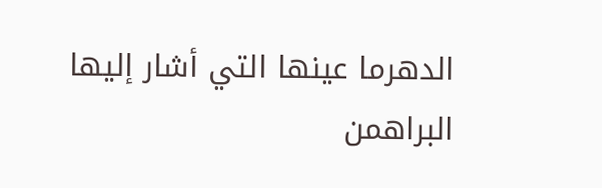الدهرما عينها التي أشار إليها البراهمن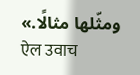ومثّلها مثالًا.»
ऐल उवाच